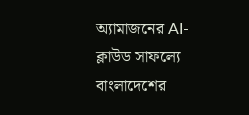অ্যামাজনের AI-ক্লাউড সাফল্যে বাংলাদেশের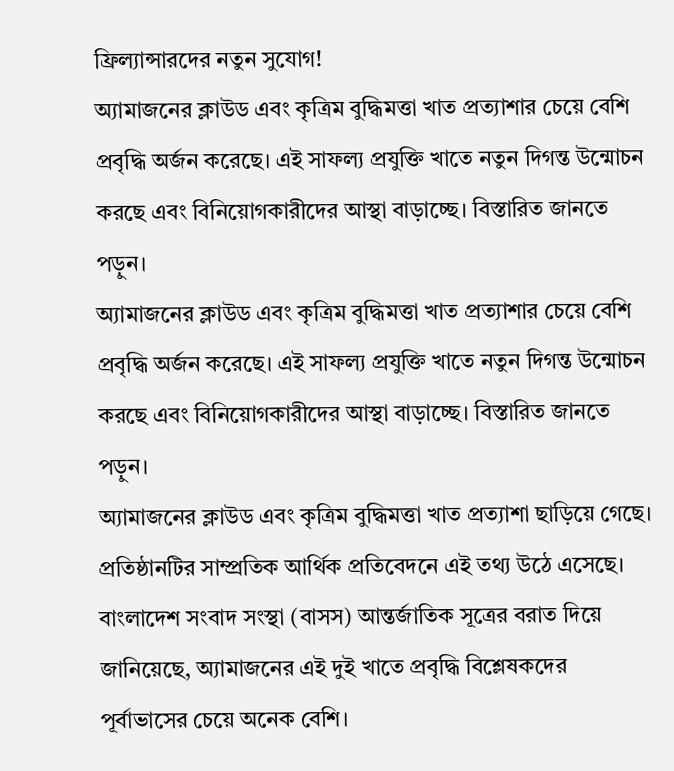ফ্রিল্যান্সারদের নতুন সুযোগ!
অ্যামাজনের ক্লাউড এবং কৃত্রিম বুদ্ধিমত্তা খাত প্রত্যাশার চেয়ে বেশি প্রবৃদ্ধি অর্জন করেছে। এই সাফল্য প্রযুক্তি খাতে নতুন দিগন্ত উন্মোচন করছে এবং বিনিয়োগকারীদের আস্থা বাড়াচ্ছে। বিস্তারিত জানতে পড়ুন।
অ্যামাজনের ক্লাউড এবং কৃত্রিম বুদ্ধিমত্তা খাত প্রত্যাশার চেয়ে বেশি প্রবৃদ্ধি অর্জন করেছে। এই সাফল্য প্রযুক্তি খাতে নতুন দিগন্ত উন্মোচন করছে এবং বিনিয়োগকারীদের আস্থা বাড়াচ্ছে। বিস্তারিত জানতে পড়ুন।
অ্যামাজনের ক্লাউড এবং কৃত্রিম বুদ্ধিমত্তা খাত প্রত্যাশা ছাড়িয়ে গেছে। প্রতিষ্ঠানটির সাম্প্রতিক আর্থিক প্রতিবেদনে এই তথ্য উঠে এসেছে। বাংলাদেশ সংবাদ সংস্থা (বাসস) আন্তর্জাতিক সূত্রের বরাত দিয়ে জানিয়েছে, অ্যামাজনের এই দুই খাতে প্রবৃদ্ধি বিশ্লেষকদের পূর্বাভাসের চেয়ে অনেক বেশি।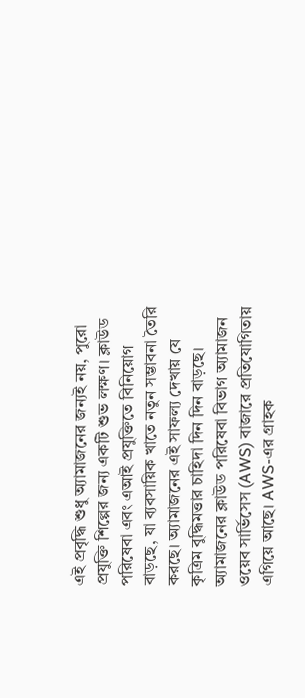এই প্রবৃদ্ধি শুধু অ্যামাজনের জন্যই নয়, পুরো প্রযুক্তি শিল্পের জন্য একটি শুভ লক্ষণ। ক্লাউড পরিষেবা এবং এআই প্রযুক্তিতে বিনিয়োগ বাড়ছে, যা ব্যবসায়িক খাতে নতুন সম্ভাবনা তৈরি করছে। অ্যামাজনের এই সাফল্য দেখায় যে কৃত্রিম বুদ্ধিমত্তার চাহিদা দিন দিন বাড়ছে।
অ্যামাজনের ক্লাউড পরিষেবা বিভাগ অ্যামাজন ওয়েব সার্ভিসেস (AWS) বাজারে প্রতিযোগিতায় এগিয়ে আছে। AWS-এর গ্রাহক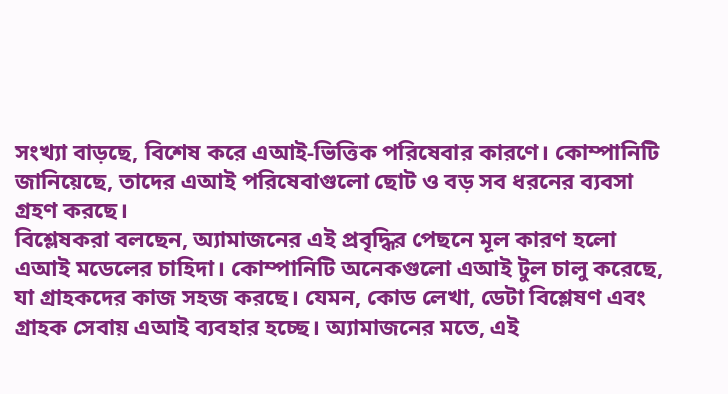সংখ্যা বাড়ছে, বিশেষ করে এআই-ভিত্তিক পরিষেবার কারণে। কোম্পানিটি জানিয়েছে, তাদের এআই পরিষেবাগুলো ছোট ও বড় সব ধরনের ব্যবসা গ্রহণ করছে।
বিশ্লেষকরা বলছেন, অ্যামাজনের এই প্রবৃদ্ধির পেছনে মূল কারণ হলো এআই মডেলের চাহিদা। কোম্পানিটি অনেকগুলো এআই টুল চালু করেছে, যা গ্রাহকদের কাজ সহজ করছে। যেমন, কোড লেখা, ডেটা বিশ্লেষণ এবং গ্রাহক সেবায় এআই ব্যবহার হচ্ছে। অ্যামাজনের মতে, এই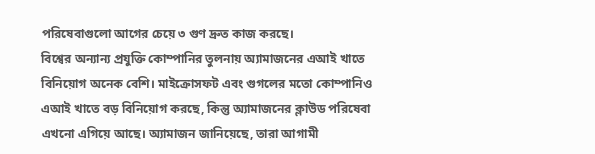পরিষেবাগুলো আগের চেয়ে ৩ গুণ দ্রুত কাজ করছে।
বিশ্বের অন্যান্য প্রযুক্তি কোম্পানির তুলনায় অ্যামাজনের এআই খাতে বিনিয়োগ অনেক বেশি। মাইক্রোসফট এবং গুগলের মতো কোম্পানিও এআই খাতে বড় বিনিয়োগ করছে, কিন্তু অ্যামাজনের ক্লাউড পরিষেবা এখনো এগিয়ে আছে। অ্যামাজন জানিয়েছে, তারা আগামী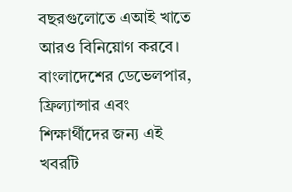বছরগুলোতে এআই খাতে আরও বিনিয়োগ করবে।
বাংলাদেশের ডেভেলপার, ফ্রিল্যান্সার এবং শিক্ষার্থীদের জন্য এই খবরটি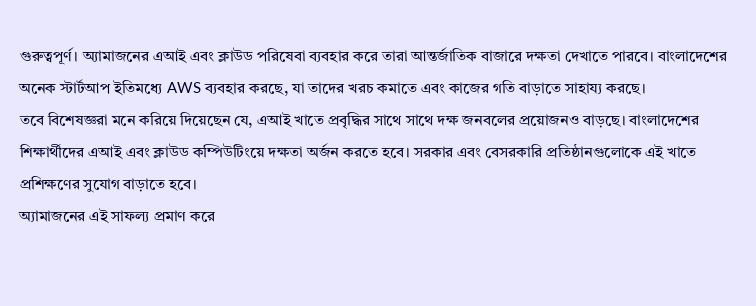গুরুত্বপূর্ণ। অ্যামাজনের এআই এবং ক্লাউড পরিষেবা ব্যবহার করে তারা আন্তর্জাতিক বাজারে দক্ষতা দেখাতে পারবে। বাংলাদেশের অনেক স্টার্টআপ ইতিমধ্যে AWS ব্যবহার করছে, যা তাদের খরচ কমাতে এবং কাজের গতি বাড়াতে সাহায্য করছে।
তবে বিশেষজ্ঞরা মনে করিয়ে দিয়েছেন যে, এআই খাতে প্রবৃদ্ধির সাথে সাথে দক্ষ জনবলের প্রয়োজনও বাড়ছে। বাংলাদেশের শিক্ষার্থীদের এআই এবং ক্লাউড কম্পিউটিংয়ে দক্ষতা অর্জন করতে হবে। সরকার এবং বেসরকারি প্রতিষ্ঠানগুলোকে এই খাতে প্রশিক্ষণের সুযোগ বাড়াতে হবে।
অ্যামাজনের এই সাফল্য প্রমাণ করে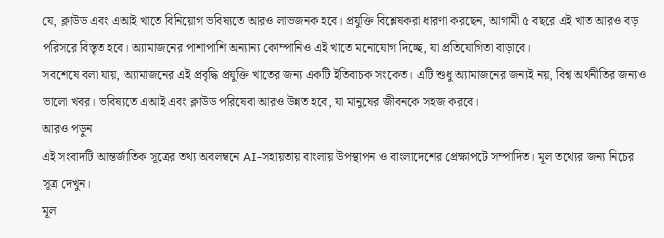যে, ক্লাউড এবং এআই খাতে বিনিয়োগ ভবিষ্যতে আরও লাভজনক হবে। প্রযুক্তি বিশ্লেষকরা ধারণা করছেন, আগামী ৫ বছরে এই খাত আরও বড় পরিসরে বিস্তৃত হবে। অ্যামাজনের পাশাপাশি অন্যান্য কোম্পানিও এই খাতে মনোযোগ দিচ্ছে, যা প্রতিযোগিতা বাড়াবে।
সবশেষে বলা যায়, অ্যামাজনের এই প্রবৃদ্ধি প্রযুক্তি খাতের জন্য একটি ইতিবাচক সংকেত। এটি শুধু অ্যামাজনের জন্যই নয়, বিশ্ব অর্থনীতির জন্যও ভালো খবর। ভবিষ্যতে এআই এবং ক্লাউড পরিষেবা আরও উন্নত হবে, যা মানুষের জীবনকে সহজ করবে।
আরও পড়ুন
এই সংবাদটি আন্তর্জাতিক সূত্রের তথ্য অবলম্বনে AI-সহায়তায় বাংলায় উপস্থাপন ও বাংলাদেশের প্রেক্ষাপটে সম্পাদিত। মূল তথ্যের জন্য নিচের সূত্র দেখুন।
মূল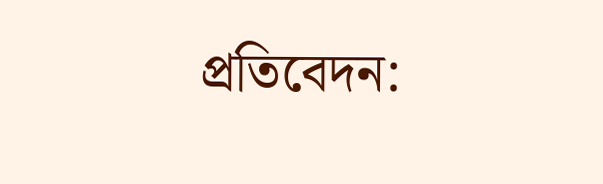প্রতিবেদন: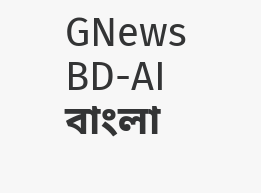GNews BD-AI বাংলা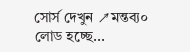সোর্স দেখুন ↗মন্তব্য০
লোড হচ্ছে...